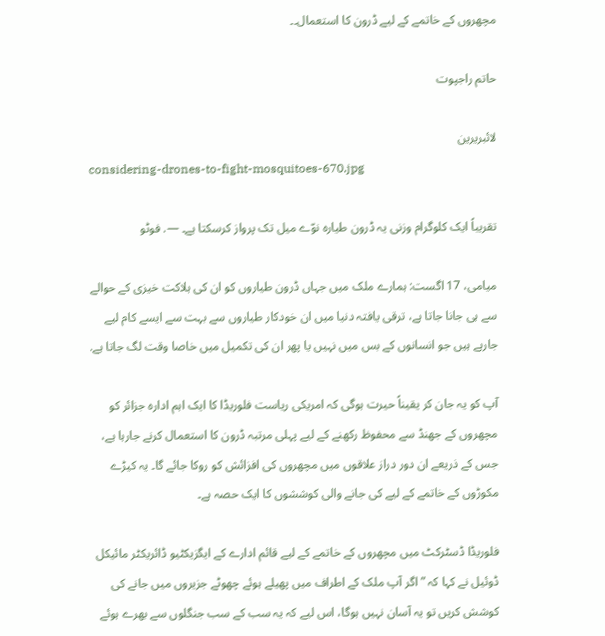مچھروں کے خاتمے کے لیے ڈرون کا استعمال۔۔

حاتم راجپوت

لائبریرین
considering-drones-to-fight-mosquitoes-670.jpg

تقریباً ایک کلوگرام وزنی یہ ڈرون طیارہ نوّے میل تک پرواز کرسکتا ہے۔ —. فوٹو

میامی، 17 اگست: ہمارے ملک میں جہاں ڈرون طیاروں کو ان کی ہلاکت خیزی کے حوالے سے ہی جانا جاتا ہے، ترقی یافتہ دنیا میں ان خودکار طیاروں سے بہت سے ایسے کام لیے جارہے ہیں جو انسانوں کے بس میں نہیں یا پھر ان کی تکمیل میں خاصا وقت لگ جاتا ہے.

آپ کو یہ جان کر یقیناً حیرت ہوگی کہ امریکی ریاست فلوریڈا کا ایک اہم ادارہ جزائر کو مچھروں کے جھنڈ سے محفوظ رکھنے کے لیے پہلی مرتبہ ڈرون کا استعمال کرنے جارہا ہے، جس کے ذریعے ان دور دراز علاقوں میں مچھروں کی افزائش کو روکا جائے گا۔ یہ کیڑے مکوڑوں کے خاتمے کے لیے کی جانے والی کوششوں کا ایک حصہ ہے۔

فلوریڈا ڈسٹرکٹ میں مچھروں کے خاتمے کے لیے قائم ادارے کے ایگزیکٹیو ڈائریکٹر مائیکل ڈوئیل نے کہا کہ ”اگر آپ ملک کے اطراف میں پھیلے ہوئے چھوٹے جزیروں میں جانے کی کوشش کریں تو یہ آسان نہیں ہوگا، اس لیے کہ یہ سب کے سب جنگلوں سے بھرے ہوئے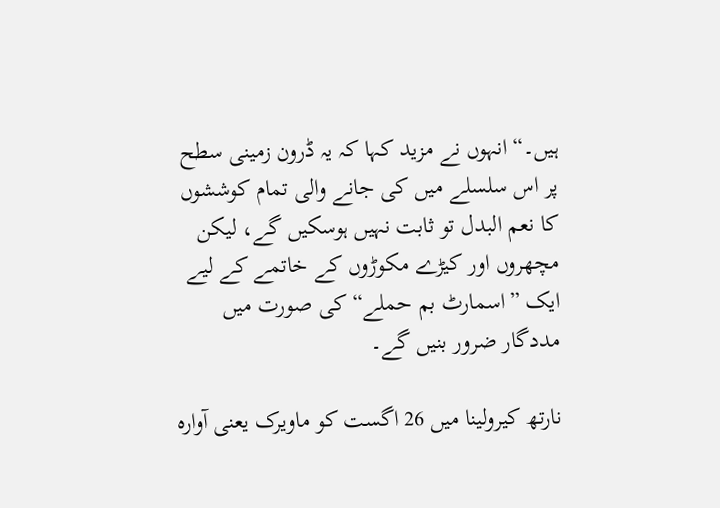ہیں۔“ انہوں نے مزید کہا کہ یہ ڈرون زمینی سطح پر اس سلسلے میں کی جانے والی تمام کوششوں کا نعم البدل تو ثابت نہیں ہوسکیں گے، لیکن مچھروں اور کیڑے مکوڑوں کے خاتمے کے لیے ایک ”اسمارٹ بم حملے“ کی صورت میں مددگار ضرور بنیں گے۔

نارتھ کیرولینا میں 26 اگست کو ماویرک یعنی آوارہ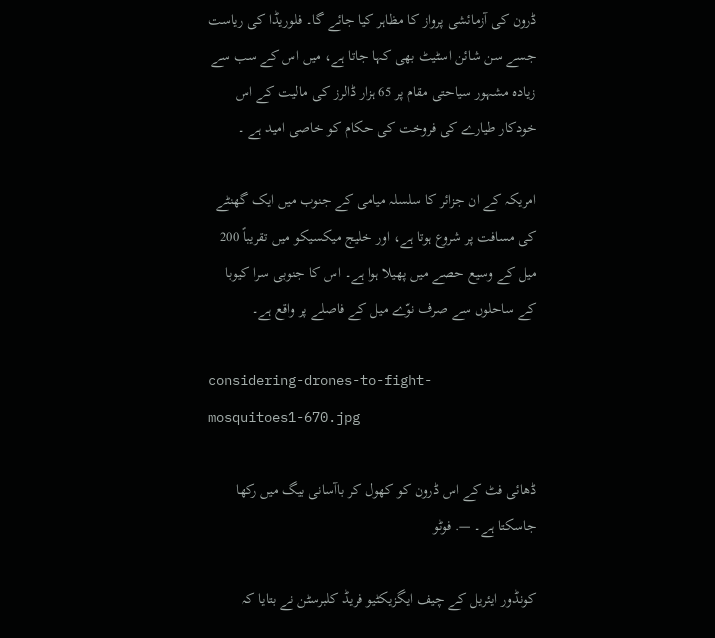ڈرون کی آزمائشی پرواز کا مظاہر کیا جائے گا۔ فلوریڈا کی ریاست جسے سن شائن اسٹیٹ بھی کہا جاتا ہے، میں اس کے سب سے زیادہ مشہور سیاحتی مقام پر 65 ہزار ڈالرز کی مالیت کے اس خودکار طیارے کی فروخت کی حکام کو خاصی امید ہے ۔

امریکہ کے ان جزائر کا سلسلہ میامی کے جنوب میں ایک گھنٹے کی مسافت پر شروع ہوتا ہے، اور خلیج میکسیکو میں تقریباً 200 میل کے وسیع حصے میں پھیلا ہوا ہے۔ اس کا جنوبی سرا کیوبا کے ساحلوں سے صرف نوّے میل کے فاصلے پر واقع ہے۔

considering-drones-to-fight-mosquitoes1-670.jpg

ڈھائی فٹ کے اس ڈرون کو کھول کر باآسانی بیگ میں رکھا جاسکتا ہے۔ —. فوٹو

کونڈور ایئریل کے چیف ایگزیکٹیو فریڈ کلبرسٹن نے بتایا کہ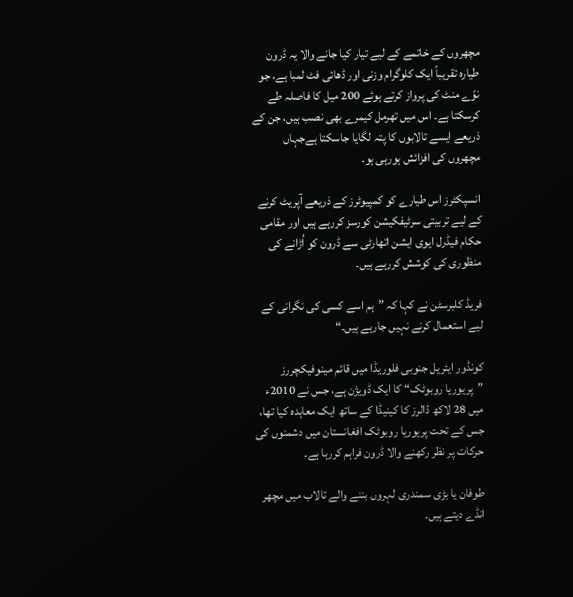مچھروں کے خاتمے کے لیے تیار کیا جانے والا یہ ڈرون طیارہ تقریباً ایک کلوگرام وزنی اور ڈھائی فٹ لمبا ہے، جو نوّے منٹ کی پرواز کرتے ہوئے 200 میل کا فاصلہ طے کرسکتا ہے۔ اس میں تھرمل کیمرے بھی نصب ہیں، جن کے ذریعے ایسے تالابوں کا پتہ لگایا جاسکتا ہےجہاں مچھروں کی افزائش ہورہی ہو۔

انسپکٹرز اس طیارے کو کمپیوٹرز کے ذریعے آپریٹ کرنے کے لیے تربیتی سرٹیفکیشن کورسز کررہے ہیں اور مقامی حکام فیڈرل ایوی ایشن اتھارٹی سے ڈرون کو اُڑانے کی منظوری کی کوشش کررہے ہیں۔

فریڈ کلبرسٹن نے کہا کہ ”ہم اسے کسی کی نگرانی کے لیے استعمال کرنے نہیں جارہے ہیں۔“

کونڈور ایئریل جنوبی فلوریڈا میں قائم مینوفیکچررز ”پریوریا روبوٹک“ کا ایک ڈویژن ہے، جس نے 2010ء میں 28 لاکھ ڈالرز کا کینیڈا کے ساتھ ایک معاہدہ کیا تھا، جس کے تحت پریوریا روبوٹک افغانستان میں دشمنوں کی حرکات پر نظر رکھنے والا ڈرون فراہم کررہا ہے۔

طوفان یا بڑی سمندری لہروں بننے والے تالاب میں مچھر انڈے دیتے ہیں۔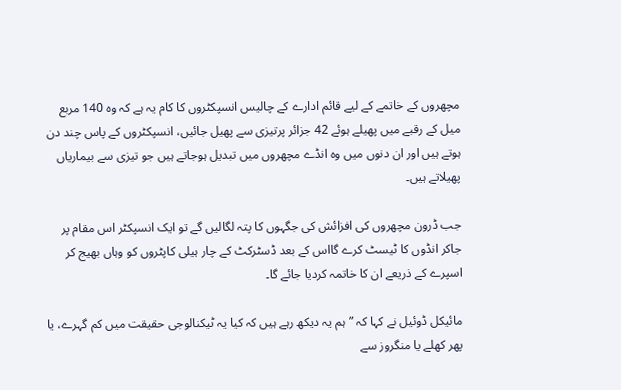مچھروں کے خاتمے کے لیے قائم ادارے کے چالیس انسپکٹروں کا کام یہ ہے کہ وہ 140 مربع میل کے رقبے میں پھیلے ہوئے 42 جزائر پرتیزی سے پھیل جائیں، انسپکٹروں کے پاس چند دن ہوتے ہیں اور ان دنوں میں وہ انڈے مچھروں میں تبدیل ہوجاتے ہیں جو تیزی سے بیماریاں پھیلاتے ہیں۔

جب ڈرون مچھروں کی افزائش کی جگہوں کا پتہ لگالیں گے تو ایک انسپکٹر اس مقام پر جاکر انڈوں کا ٹیسٹ کرے گااس کے بعد ڈسٹرکٹ کے چار ہیلی کاپٹروں کو وہاں بھیج کر اسپرے کے ذریعے ان کا خاتمہ کردیا جائے گا۔

مائیکل ڈوئیل نے کہا کہ ”ہم یہ دیکھ رہے ہیں کہ کیا یہ ٹیکنالوجی حقیقت میں کم گہرے، یا پھر کھلے یا منگروز سے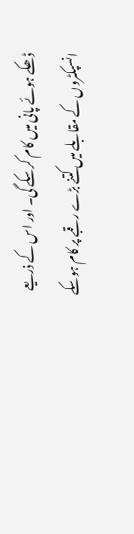ڈھکے ہوئے پانی میں کام کرسکے گی۔ اور اس کے ذریعے انسپکٹروں کے مقابلے میں کتنے بڑے رقبے پر کام ہوسکے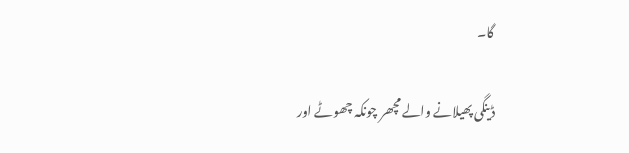گا۔

ڈینگی پھیلانے والے مچھر چونکہ چھوٹے اور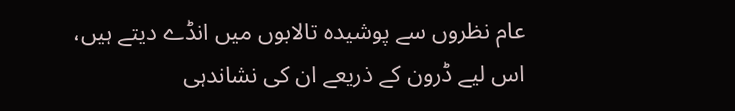عام نظروں سے پوشیدہ تالابوں میں انڈے دیتے ہیں، اس لیے ڈرون کے ذریعے ان کی نشاندہی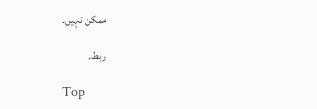ممکن نہیں۔

ربط۔

Top